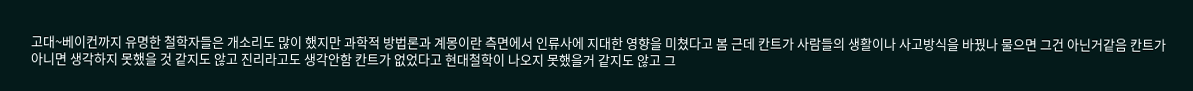고대~베이컨까지 유명한 철학자들은 개소리도 많이 했지만 과학적 방법론과 계몽이란 측면에서 인류사에 지대한 영향을 미쳤다고 봄 근데 칸트가 사람들의 생활이나 사고방식을 바꿨나 물으면 그건 아닌거같음 칸트가 아니면 생각하지 못했을 것 같지도 않고 진리라고도 생각안함 칸트가 없었다고 현대철학이 나오지 못했을거 같지도 않고 그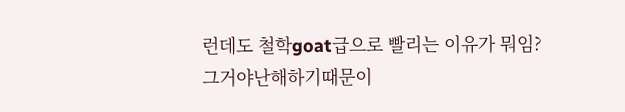런데도 철학goat급으로 빨리는 이유가 뭐임?
그거야난해하기때문이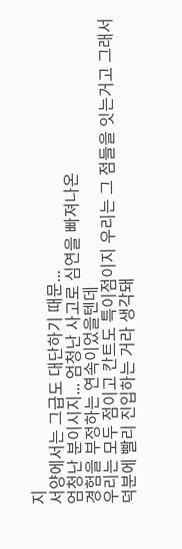지
서양에서는 그급도 대단하기 때문...
엄청난 분이시지... 엄청난 사고로 심연을 빠져나온
경험을 부정하는 연속이었을텐데
우리는 모두 점이고 칸트도 특이점이지 우리는 그 점들을 잇는거고 그래서 덕분에 빨리 진입하는 거라 생각돼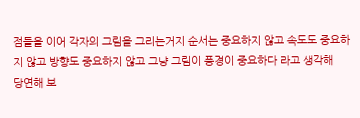점들을 이어 각자의 그림을 그리는거지 순서는 중요하지 않고 속도도 중요하지 않고 방향도 중요하지 않고 그냥 그림이 풍경이 중요하다 라고 생각해
당연해 보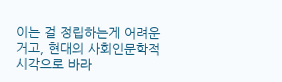이는 걸 정립하는게 어려운 거고, 현대의 사회인문학적 시각으로 바라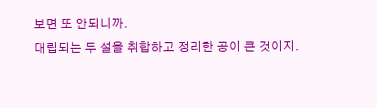보면 또 안되니까.
대립되는 두 설을 취합하고 정리한 공이 큰 것이지.